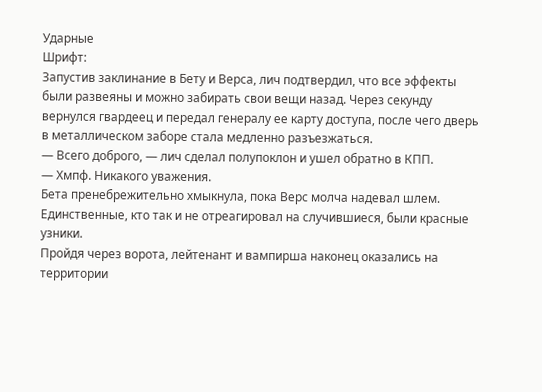Ударные
Шрифт:
Запустив заклинание в Бету и Верса, лич подтвердил, что все эффекты были развеяны и можно забирать свои вещи назад. Через секунду вернулся гвардеец и передал генералу ее карту доступа, после чего дверь в металлическом заборе стала медленно разъезжаться.
— Всего доброго, — лич сделал полупоклон и ушел обратно в КПП.
— Хмпф. Никакого уважения.
Бета пренебрежительно хмыкнула, пока Верс молча надевал шлем. Единственные, кто так и не отреагировал на случившиеся, были красные узники.
Пройдя через ворота, лейтенант и вампирша наконец оказались на территории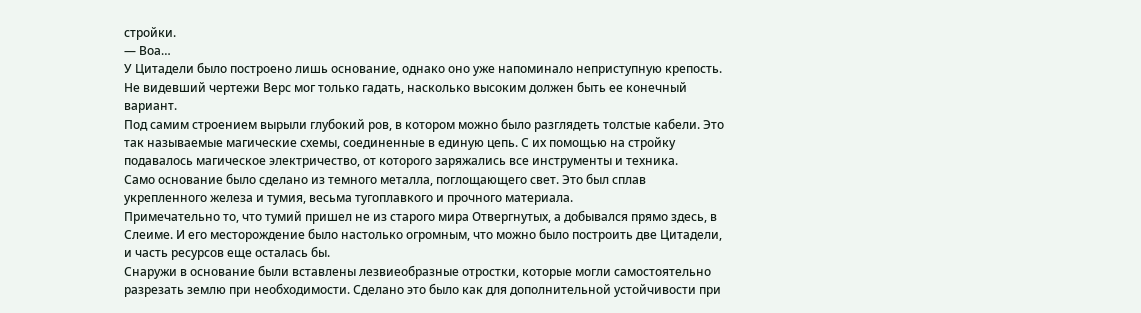стройки.
— Воа…
У Цитадели было построено лишь основание, однако оно уже напоминало неприступную крепость. Не видевший чертежи Верс мог только гадать, насколько высоким должен быть ее конечный вариант.
Под самим строением вырыли глубокий ров, в котором можно было разглядеть толстые кабели. Это так называемые магические схемы, соединенные в единую цепь. С их помощью на стройку подавалось магическое электричество, от которого заряжались все инструменты и техника.
Само основание было сделано из темного металла, поглощающего свет. Это был сплав укрепленного железа и тумия, весьма тугоплавкого и прочного материала.
Примечательно то, что тумий пришел не из старого мира Отвергнутых, а добывался прямо здесь, в Слеиме. И его месторождение было настолько огромным, что можно было построить две Цитадели, и часть ресурсов еще осталась бы.
Снаружи в основание были вставлены лезвиеобразные отростки, которые могли самостоятельно разрезать землю при необходимости. Сделано это было как для дополнительной устойчивости при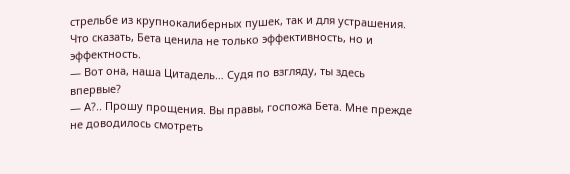стрельбе из крупнокалиберных пушек, так и для устрашения. Что сказать, Бета ценила не только эффективность, но и эффектность.
— Вот она, наша Цитадель… Судя по взгляду, ты здесь впервые?
— А?.. Прошу прощения. Вы правы, госпожа Бета. Мне прежде не доводилось смотреть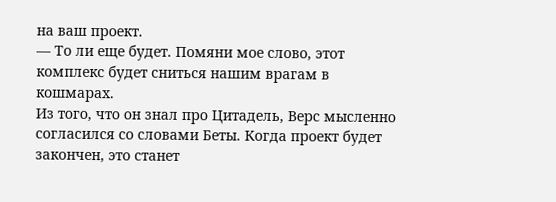на ваш проект.
— То ли еще будет. Помяни мое слово, этот комплекс будет сниться нашим врагам в кошмарах.
Из того, что он знал про Цитадель, Верс мысленно согласился со словами Беты. Когда проект будет закончен, это станет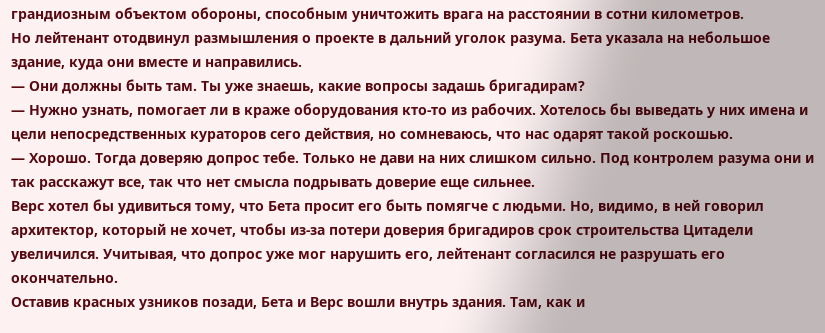грандиозным объектом обороны, способным уничтожить врага на расстоянии в сотни километров.
Но лейтенант отодвинул размышления о проекте в дальний уголок разума. Бета указала на небольшое здание, куда они вместе и направились.
— Они должны быть там. Ты уже знаешь, какие вопросы задашь бригадирам?
— Нужно узнать, помогает ли в краже оборудования кто-то из рабочих. Хотелось бы выведать у них имена и цели непосредственных кураторов сего действия, но сомневаюсь, что нас одарят такой роскошью.
— Хорошо. Тогда доверяю допрос тебе. Только не дави на них слишком сильно. Под контролем разума они и так расскажут все, так что нет смысла подрывать доверие еще сильнее.
Верс хотел бы удивиться тому, что Бета просит его быть помягче с людьми. Но, видимо, в ней говорил архитектор, который не хочет, чтобы из-за потери доверия бригадиров срок строительства Цитадели увеличился. Учитывая, что допрос уже мог нарушить его, лейтенант согласился не разрушать его окончательно.
Оставив красных узников позади, Бета и Верс вошли внутрь здания. Там, как и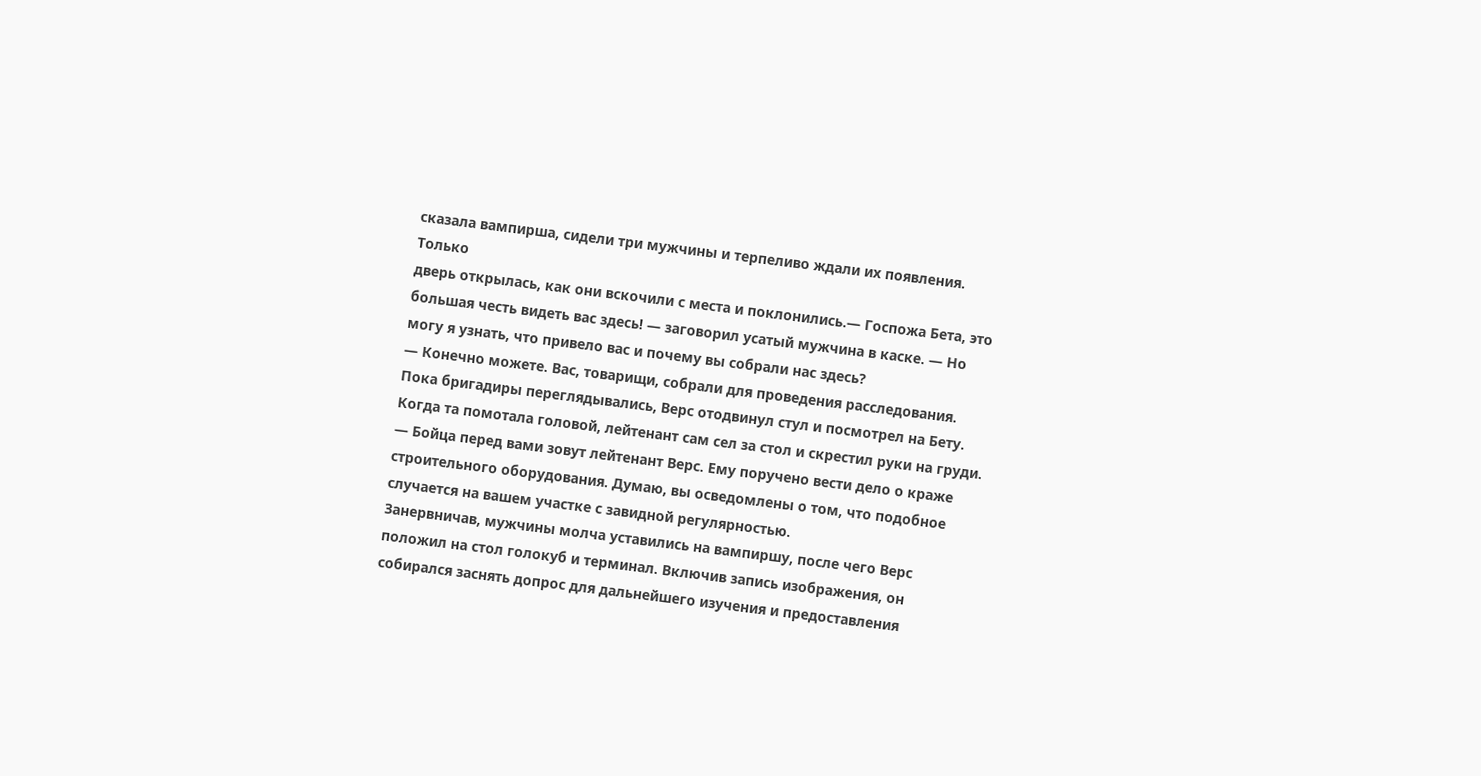сказала вампирша, сидели три мужчины и терпеливо ждали их появления. Только
дверь открылась, как они вскочили с места и поклонились.— Госпожа Бета, это большая честь видеть вас здесь! — заговорил усатый мужчина в каске. — Но могу я узнать, что привело вас и почему вы собрали нас здесь?
— Конечно можете. Вас, товарищи, собрали для проведения расследования.
Пока бригадиры переглядывались, Верс отодвинул стул и посмотрел на Бету. Когда та помотала головой, лейтенант сам сел за стол и скрестил руки на груди.
— Бойца перед вами зовут лейтенант Верс. Ему поручено вести дело о краже строительного оборудования. Думаю, вы осведомлены о том, что подобное случается на вашем участке с завидной регулярностью.
Занервничав, мужчины молча уставились на вампиршу, после чего Верс положил на стол голокуб и терминал. Включив запись изображения, он собирался заснять допрос для дальнейшего изучения и предоставления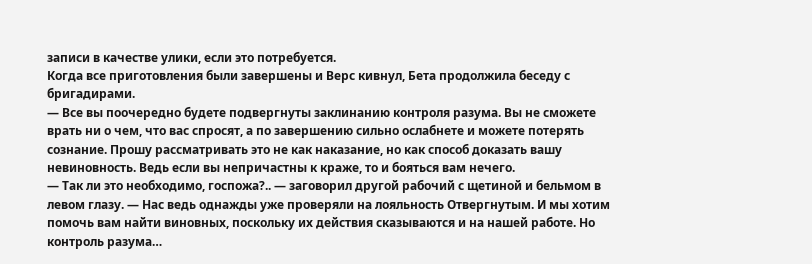записи в качестве улики, если это потребуется.
Когда все приготовления были завершены и Верс кивнул, Бета продолжила беседу с бригадирами.
— Все вы поочередно будете подвергнуты заклинанию контроля разума. Вы не сможете врать ни о чем, что вас спросят, а по завершению сильно ослабнете и можете потерять сознание. Прошу рассматривать это не как наказание, но как способ доказать вашу невиновность. Ведь если вы непричастны к краже, то и бояться вам нечего.
— Так ли это необходимо, госпожа?.. — заговорил другой рабочий с щетиной и бельмом в левом глазу. — Нас ведь однажды уже проверяли на лояльность Отвергнутым. И мы хотим помочь вам найти виновных, поскольку их действия сказываются и на нашей работе. Но контроль разума…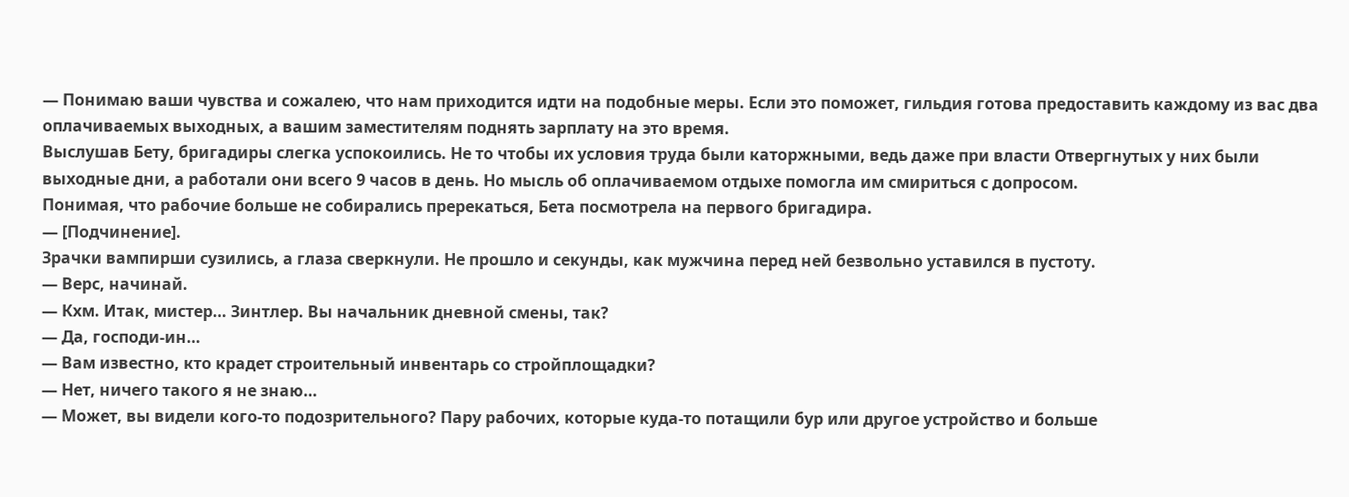— Понимаю ваши чувства и сожалею, что нам приходится идти на подобные меры. Если это поможет, гильдия готова предоставить каждому из вас два оплачиваемых выходных, а вашим заместителям поднять зарплату на это время.
Выслушав Бету, бригадиры слегка успокоились. Не то чтобы их условия труда были каторжными, ведь даже при власти Отвергнутых у них были выходные дни, а работали они всего 9 часов в день. Но мысль об оплачиваемом отдыхе помогла им смириться с допросом.
Понимая, что рабочие больше не собирались пререкаться, Бета посмотрела на первого бригадира.
— [Подчинение].
Зрачки вампирши сузились, а глаза сверкнули. Не прошло и секунды, как мужчина перед ней безвольно уставился в пустоту.
— Верс, начинай.
— Кхм. Итак, мистер… Зинтлер. Вы начальник дневной смены, так?
— Да, господи-ин…
— Вам известно, кто крадет строительный инвентарь со стройплощадки?
— Нет, ничего такого я не знаю…
— Может, вы видели кого-то подозрительного? Пару рабочих, которые куда-то потащили бур или другое устройство и больше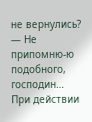не вернулись?
— Не припомню-ю подобного, господин…
При действии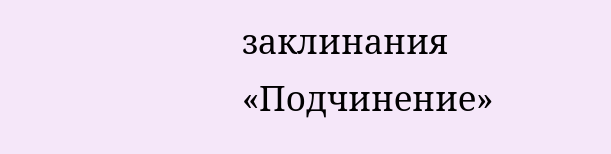заклинания «Подчинение»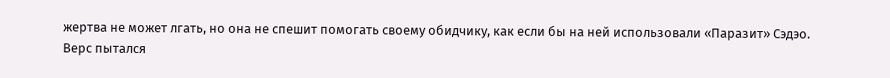жертва не может лгать, но она не спешит помогать своему обидчику, как если бы на ней использовали «Паразит» Сэдэо. Верс пытался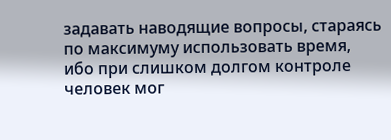задавать наводящие вопросы, стараясь по максимуму использовать время, ибо при слишком долгом контроле человек мог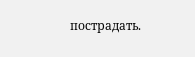пострадать.